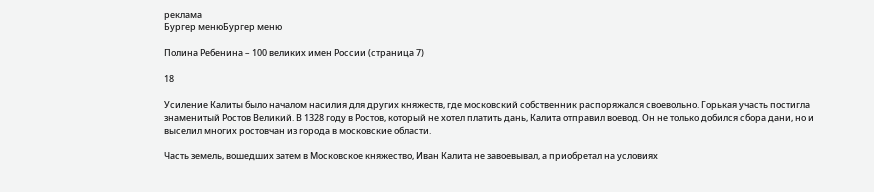реклама
Бургер менюБургер меню

Полина Ребенина – 100 великих имен России (страница 7)

18

Усиление Калиты было началом насилия для других княжеств, где московский собственник распоряжался своевольно. Горькая участь постигла знаменитый Ростов Великий. В 1328 году в Ростов, который не хотел платить дань, Калита отправил воевод. Он не только добился сбора дани, но и выселил многих ростовчан из города в московские области.

Часть земель, вошедших затем в Московское княжество, Иван Калита не завоевывал, а приобретал на условиях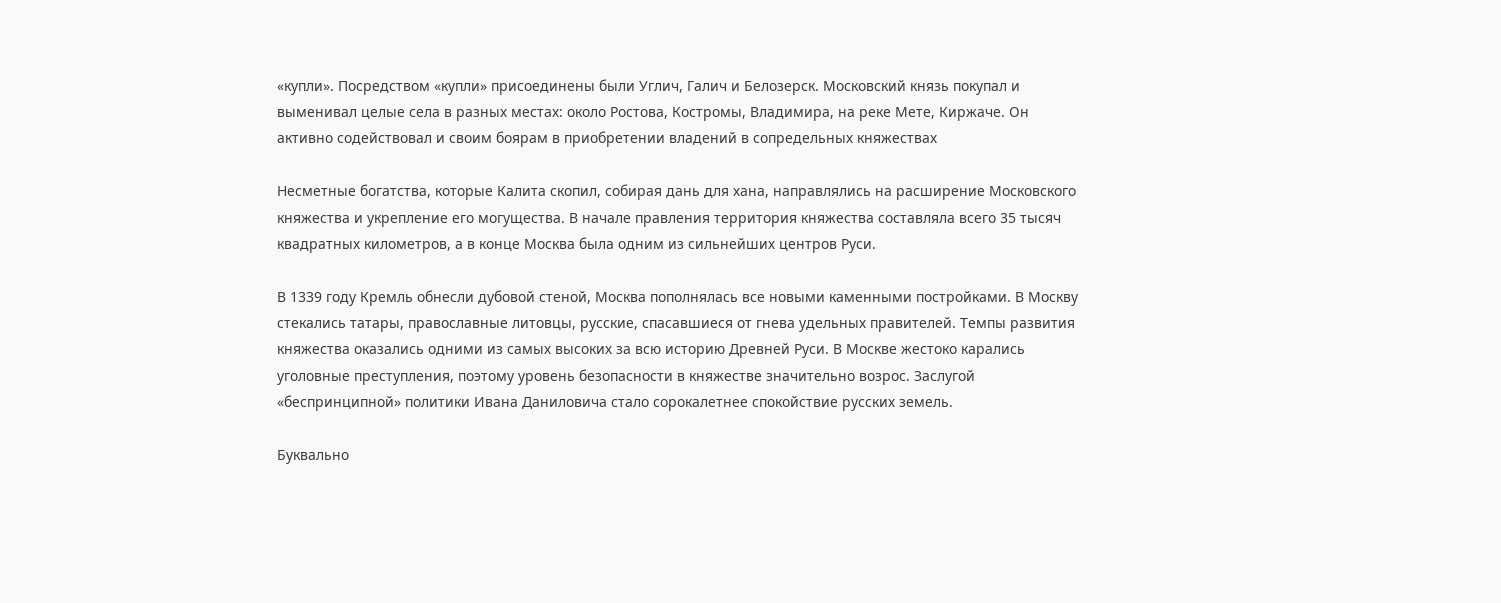«купли». Посредством «купли» присоединены были Углич, Галич и Белозерск. Московский князь покупал и выменивал целые села в разных местах: около Ростова, Костромы, Владимира, на реке Мете, Киржаче. Он активно содействовал и своим боярам в приобретении владений в сопредельных княжествах

Несметные богатства, которые Калита скопил, собирая дань для хана, направлялись на расширение Московского княжества и укрепление его могущества. В начале правления территория княжества составляла всего 35 тысяч квадратных километров, а в конце Москва была одним из сильнейших центров Руси.

В 1339 году Кремль обнесли дубовой стеной, Москва пополнялась все новыми каменными постройками. В Москву стекались татары, православные литовцы, русские, спасавшиеся от гнева удельных правителей. Темпы развития княжества оказались одними из самых высоких за всю историю Древней Руси. В Москве жестоко карались уголовные преступления, поэтому уровень безопасности в княжестве значительно возрос. Заслугой «беспринципной» политики Ивана Даниловича стало сорокалетнее спокойствие русских земель.

Буквально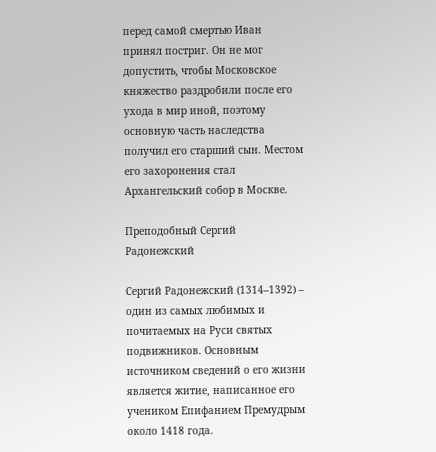перед самой смертью Иван принял постриг. Он не мог допустить, чтобы Московское княжество раздробили после его ухода в мир иной, поэтому основную часть наследства получил его старший сын. Местом его захоронения стал Архангельский собор в Москве.

Преподобный Сергий Радонежский

Сергий Радонежский (1314–1392) – один из самых любимых и почитаемых на Руси святых подвижников. Основным источником сведений о его жизни является житие, написанное его учеником Епифанием Премудрым около 1418 года.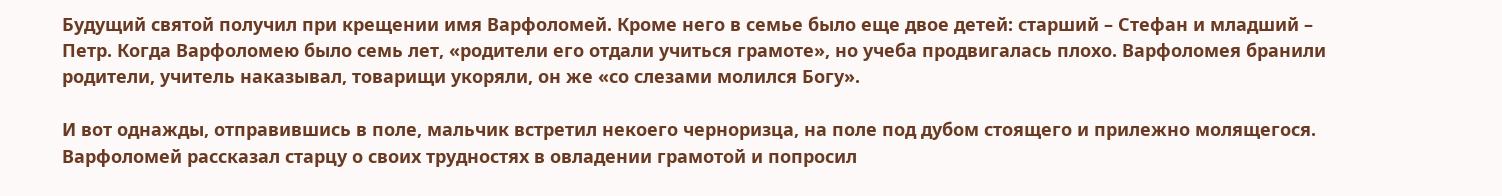Будущий святой получил при крещении имя Варфоломей. Кроме него в семье было еще двое детей: старший – Стефан и младший – Петр. Когда Варфоломею было семь лет, «родители его отдали учиться грамоте», но учеба продвигалась плохо. Варфоломея бранили родители, учитель наказывал, товарищи укоряли, он же «со слезами молился Богу».

И вот однажды, отправившись в поле, мальчик встретил некоего черноризца, на поле под дубом стоящего и прилежно молящегося. Варфоломей рассказал старцу о своих трудностях в овладении грамотой и попросил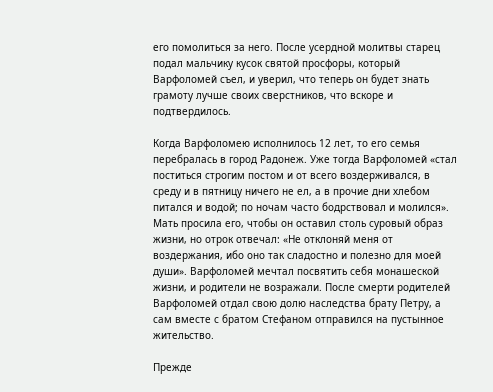его помолиться за него. После усердной молитвы старец подал мальчику кусок святой просфоры, который Варфоломей съел, и уверил, что теперь он будет знать грамоту лучше своих сверстников, что вскоре и подтвердилось.

Когда Варфоломею исполнилось 12 лет, то его семья перебралась в город Радонеж. Уже тогда Варфоломей «стал поститься строгим постом и от всего воздерживался, в среду и в пятницу ничего не ел, а в прочие дни хлебом питался и водой; по ночам часто бодрствовал и молился». Мать просила его, чтобы он оставил столь суровый образ жизни, но отрок отвечал: «Не отклоняй меня от воздержания, ибо оно так сладостно и полезно для моей души». Варфоломей мечтал посвятить себя монашеской жизни, и родители не возражали. После смерти родителей Варфоломей отдал свою долю наследства брату Петру, а сам вместе с братом Стефаном отправился на пустынное жительство.

Прежде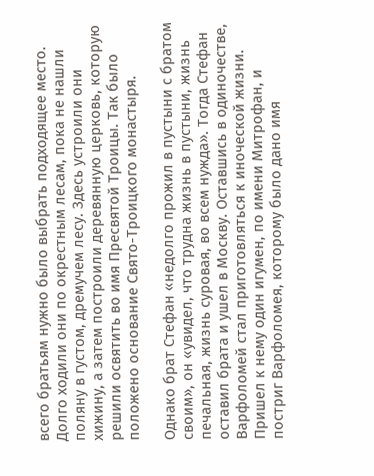всего братьям нужно было выбрать подходящее место. Долго ходили они по окрестным лесам, пока не нашли поляну в густом, дремучем лесу. Здесь устроили они хижину, а затем построили деревянную церковь, которую решили освятить во имя Пресвятой Троицы. Так было положено основание Свято-Троицкого монастыря.

Однако брат Стефан «недолго прожил в пустыни с братом своим», он «увидел, что трудна жизнь в пустыни, жизнь печальная, жизнь суровая, во всем нужда». Тогда Стефан оставил брата и ушел в Москву. Оставшись в одиночестве, Варфоломей стал приготовляться к иноческой жизни. Пришел к нему один игумен, по имени Митрофан, и постриг Варфоломея, которому было дано имя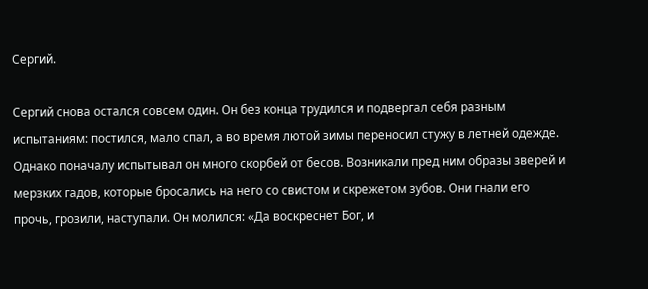Сергий.

Сергий снова остался совсем один. Он без конца трудился и подвергал себя разным испытаниям: постился, мало спал, а во время лютой зимы переносил стужу в летней одежде. Однако поначалу испытывал он много скорбей от бесов. Возникали пред ним образы зверей и мерзких гадов, которые бросались на него со свистом и скрежетом зубов. Они гнали его прочь, грозили, наступали. Он молился: «Да воскреснет Бог, и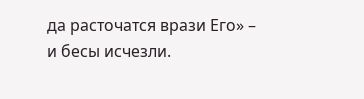да расточатся врази Его» – и бесы исчезли.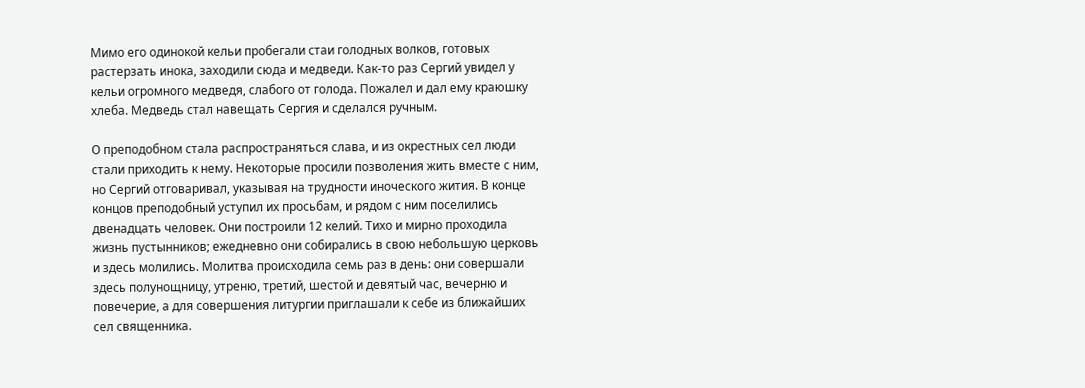Мимо его одинокой кельи пробегали стаи голодных волков, готовых растерзать инока, заходили сюда и медведи. Как-то раз Сергий увидел у кельи огромного медведя, слабого от голода. Пожалел и дал ему краюшку хлеба. Медведь стал навещать Сергия и сделался ручным.

О преподобном стала распространяться слава, и из окрестных сел люди стали приходить к нему. Некоторые просили позволения жить вместе с ним, но Сергий отговаривал, указывая на трудности иноческого жития. В конце концов преподобный уступил их просьбам, и рядом с ним поселились двенадцать человек. Они построили 12 келий. Тихо и мирно проходила жизнь пустынников; ежедневно они собирались в свою небольшую церковь и здесь молились. Молитва происходила семь раз в день: они совершали здесь полунощницу, утреню, третий, шестой и девятый час, вечерню и повечерие, а для совершения литургии приглашали к себе из ближайших сел священника.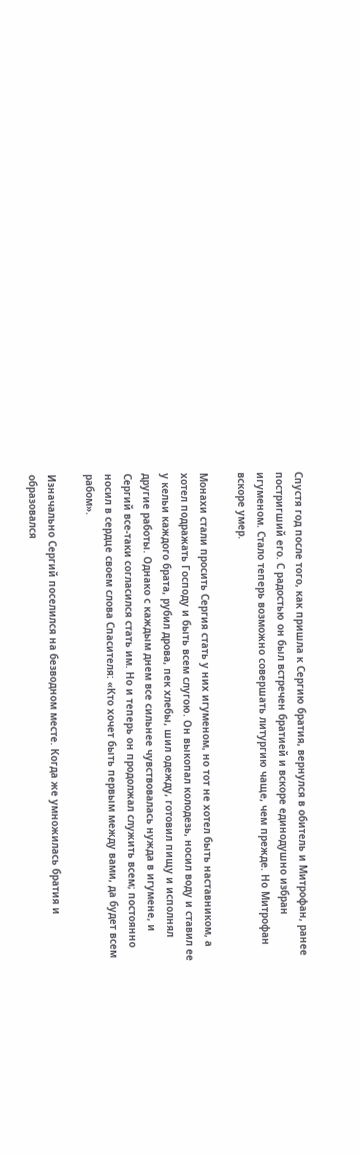Спустя год после того, как пришла к Сергию братия, вернулся в обитель и Митрофан, ранее постригший его. С радостью он был встречен братией и вскоре единодушно избран игуменом. Стало теперь возможно совершать литургию чаще, чем прежде. Но Митрофан вскоре умер.

Монахи стали просить Сергия стать у них игуменом, но тот не хотел быть наставником, а хотел подражать Господу и быть всем слугою. Он выкопал колодезь, носил воду и ставил ее у кельи каждого брата, рубил дрова, пек хлебы, шил одежду, готовил пищу и исполнял другие работы. Однако с каждым днем все сильнее чувствовалась нужда в игумене, и Сергий все-таки согласился стать им. Но и теперь он продолжал служить всем; постоянно носил в сердце своем слова Спасителя: «Кто хочет быть первым между вами, да будет всем рабом».

Изначально Сергий поселился на безводном месте. Когда же умножилась братия и образовался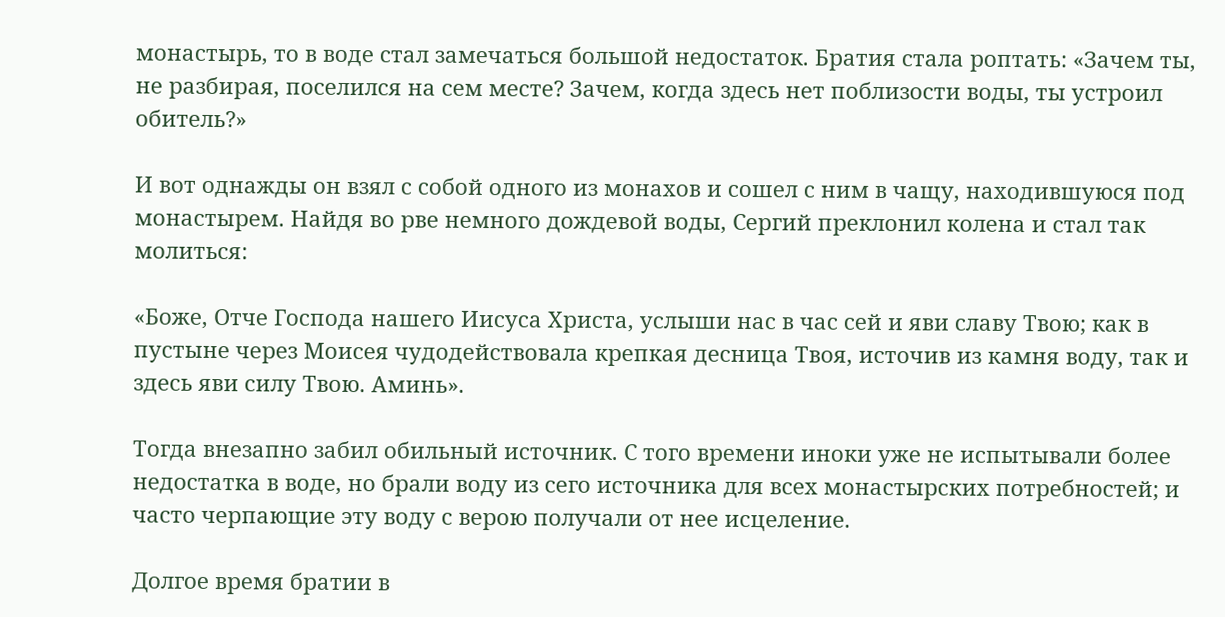монастырь, то в воде стал замечаться большой недостаток. Братия стала роптать: «Зачем ты, не разбирая, поселился на сем месте? Зачем, когда здесь нет поблизости воды, ты устроил обитель?»

И вот однажды он взял с собой одного из монахов и сошел с ним в чащу, находившуюся под монастырем. Найдя во рве немного дождевой воды, Сергий преклонил колена и стал так молиться:

«Боже, Отче Господа нашего Иисуса Христа, услыши нас в час сей и яви славу Твою; как в пустыне через Моисея чудодействовала крепкая десница Твоя, источив из камня воду, так и здесь яви силу Твою. Аминь».

Тогда внезапно забил обильный источник. С того времени иноки уже не испытывали более недостатка в воде, но брали воду из сего источника для всех монастырских потребностей; и часто черпающие эту воду с верою получали от нее исцеление.

Долгое время братии в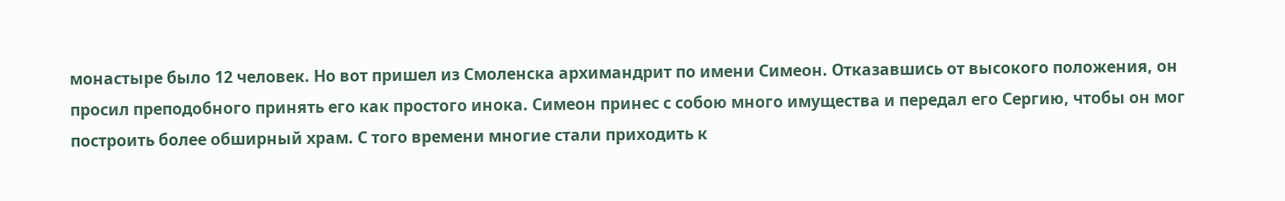монастыре было 12 человек. Но вот пришел из Смоленска архимандрит по имени Симеон. Отказавшись от высокого положения, он просил преподобного принять его как простого инока. Симеон принес с собою много имущества и передал его Сергию, чтобы он мог построить более обширный храм. С того времени многие стали приходить к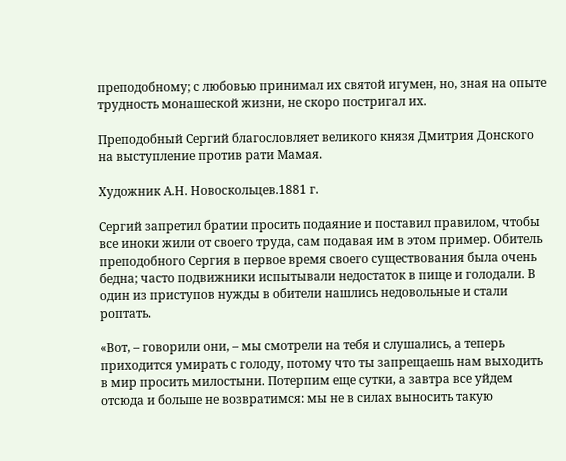преподобному; с любовью принимал их святой игумен, но, зная на опыте трудность монашеской жизни, не скоро постригал их.

Преподобный Сергий благословляет великого князя Дмитрия Донского на выступление против рати Мамая.

Художник А.Н. Новоскольцев.1881 г.

Сергий запретил братии просить подаяние и поставил правилом, чтобы все иноки жили от своего труда, сам подавая им в этом пример. Обитель преподобного Сергия в первое время своего существования была очень бедна; часто подвижники испытывали недостаток в пище и голодали. В один из приступов нужды в обители нашлись недовольные и стали роптать.

«Вот, – говорили они, – мы смотрели на тебя и слушались, а теперь приходится умирать с голоду, потому что ты запрещаешь нам выходить в мир просить милостыни. Потерпим еще сутки, а завтра все уйдем отсюда и больше не возвратимся: мы не в силах выносить такую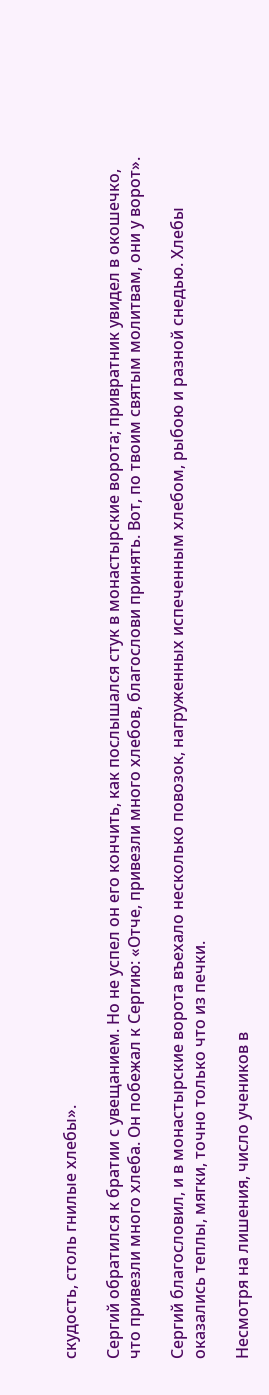скудость, столь гнилые хлебы».

Сергий обратился к братии с увещанием. Но не успел он его кончить, как послышался стук в монастырские ворота; привратник увидел в окошечко, что привезли много хлеба. Он побежал к Сергию: «Отче, привезли много хлебов, благослови принять. Вот, по твоим святым молитвам, они у ворот».

Сергий благословил, и в монастырские ворота въехало несколько повозок, нагруженных испеченным хлебом, рыбою и разной снедью. Хлебы оказались теплы, мягки, точно только что из печки.

Несмотря на лишения, число учеников в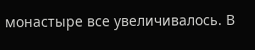монастыре все увеличивалось. В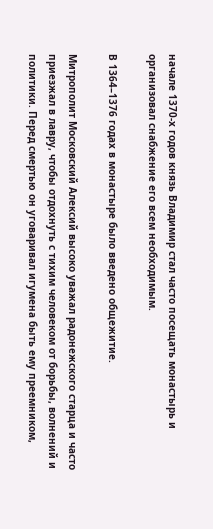начале 1370-х годов князь Владимир стал часто посещать монастырь и организовал снабжение его всем необходимым.

В 1364–1376 годах в монастыре было введено общежитие.

Митрополит Московский Алексий высоко уважал радонежского старца и часто приезжал в лавру, чтобы отдохнуть с тихим человеком от борьбы, волнений и политики. Перед смертью он уговаривал игумена быть ему преемником,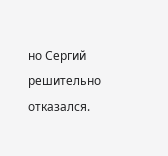но Сергий решительно отказался.